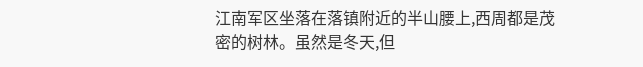江南军区坐落在落镇附近的半山腰上,西周都是茂密的树林。虽然是冬天,但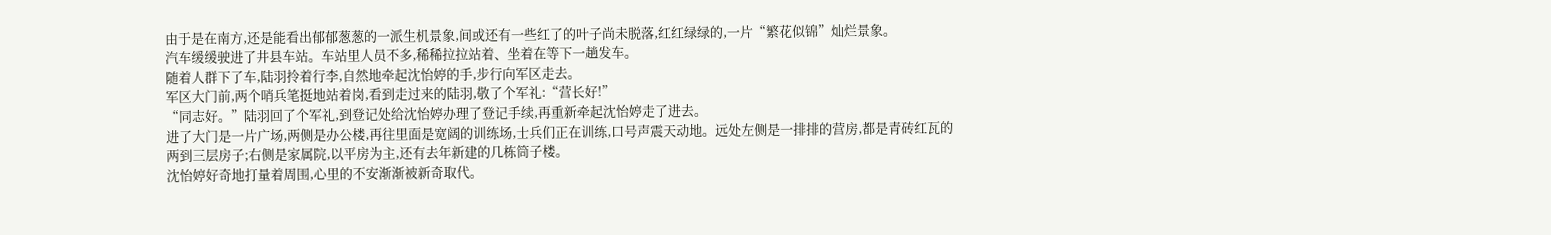由于是在南方,还是能看出郁郁葱葱的一派生机景象,间或还有一些红了的叶子尚未脱落,红红绿绿的,一片“繁花似锦”灿烂景象。
汽车缓缓驶进了井县车站。车站里人员不多,稀稀拉拉站着、坐着在等下一趟发车。
随着人群下了车,陆羽拎着行李,自然地牵起沈怡婷的手,步行向军区走去。
军区大门前,两个哨兵笔挺地站着岗,看到走过来的陆羽,敬了个军礼:“营长好!”
“同志好。”陆羽回了个军礼,到登记处给沈怡婷办理了登记手续,再重新牵起沈怡婷走了进去。
进了大门是一片广场,两侧是办公楼,再往里面是宽阔的训练场,士兵们正在训练,口号声震天动地。远处左侧是一排排的营房,都是青砖红瓦的两到三层房子;右侧是家属院,以平房为主,还有去年新建的几栋筒子楼。
沈怡婷好奇地打量着周围,心里的不安渐渐被新奇取代。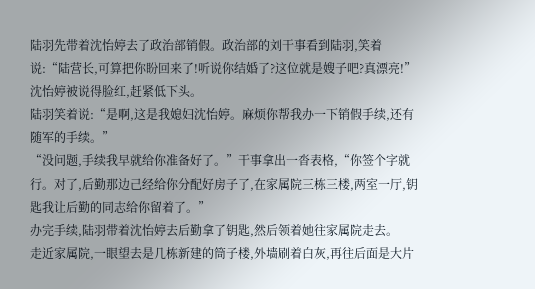陆羽先带着沈怡婷去了政治部销假。政治部的刘干事看到陆羽,笑着说:“陆营长,可算把你盼回来了!听说你结婚了?这位就是嫂子吧?真漂亮!”
沈怡婷被说得脸红,赶紧低下头。
陆羽笑着说:“是啊,这是我媳妇沈怡婷。麻烦你帮我办一下销假手续,还有随军的手续。”
“没问题,手续我早就给你准备好了。”干事拿出一沓表格,“你签个字就行。对了,后勤那边己经给你分配好房子了,在家属院三栋三楼,两室一厅,钥匙我让后勤的同志给你留着了。”
办完手续,陆羽带着沈怡婷去后勤拿了钥匙,然后领着她往家属院走去。
走近家属院,一眼望去是几栋新建的筒子楼,外墙刷着白灰,再往后面是大片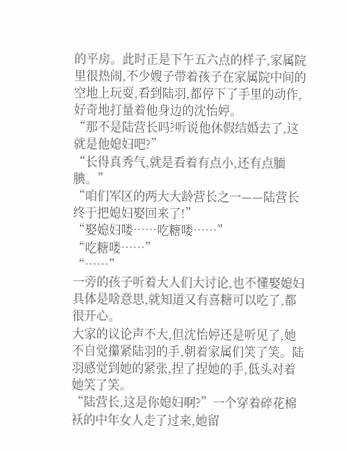的平房。此时正是下午五六点的样子,家属院里很热闹,不少嫂子带着孩子在家属院中间的空地上玩耍,看到陆羽,都停下了手里的动作,好奇地打量着他身边的沈怡婷。
“那不是陆营长吗?听说他休假结婚去了,这就是他媳妇吧?”
“长得真秀气,就是看着有点小,还有点腼腆。”
“咱们军区的两大大龄营长之一——陆营长终于把媳妇娶回来了!”
“娶媳妇喽……吃糖喽……”
“吃糖喽……”
“……”
一旁的孩子听着大人们大讨论,也不懂娶媳妇具体是啥意思,就知道又有喜糖可以吃了,都很开心。
大家的议论声不大,但沈怡婷还是听见了,她不自觉攥紧陆羽的手,朝着家属们笑了笑。陆羽感觉到她的紧张,捏了捏她的手,低头对着她笑了笑。
“陆营长,这是你媳妇啊?”一个穿着碎花棉袄的中年女人走了过来,她留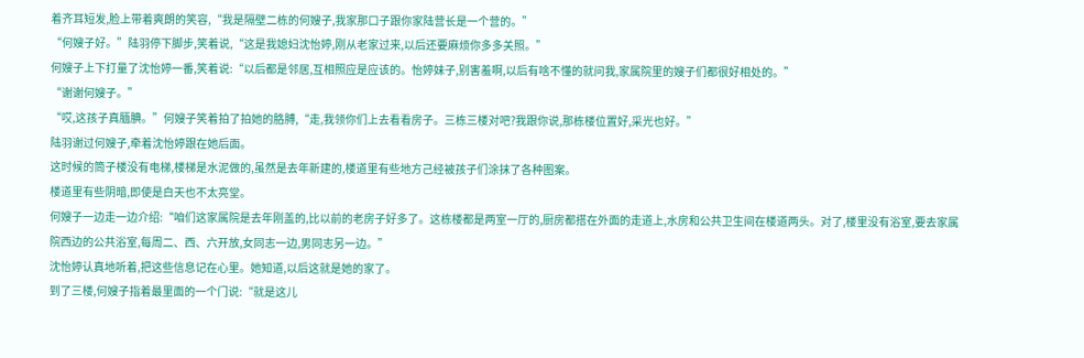着齐耳短发,脸上带着爽朗的笑容,“我是隔壁二栋的何嫂子,我家那口子跟你家陆营长是一个营的。”
“何嫂子好。”陆羽停下脚步,笑着说,“这是我媳妇沈怡婷,刚从老家过来,以后还要麻烦你多多关照。”
何嫂子上下打量了沈怡婷一番,笑着说:“以后都是邻居,互相照应是应该的。怡婷妹子,别害羞啊,以后有啥不懂的就问我,家属院里的嫂子们都很好相处的。”
“谢谢何嫂子。”
“哎,这孩子真腼腆。”何嫂子笑着拍了拍她的胳膊,“走,我领你们上去看看房子。三栋三楼对吧?我跟你说,那栋楼位置好,采光也好。”
陆羽谢过何嫂子,牵着沈怡婷跟在她后面。
这时候的筒子楼没有电梯,楼梯是水泥做的,虽然是去年新建的,楼道里有些地方己经被孩子们涂抹了各种图案。
楼道里有些阴暗,即使是白天也不太亮堂。
何嫂子一边走一边介绍:“咱们这家属院是去年刚盖的,比以前的老房子好多了。这栋楼都是两室一厅的,厨房都搭在外面的走道上,水房和公共卫生间在楼道两头。对了,楼里没有浴室,要去家属院西边的公共浴室,每周二、西、六开放,女同志一边,男同志另一边。”
沈怡婷认真地听着,把这些信息记在心里。她知道,以后这就是她的家了。
到了三楼,何嫂子指着最里面的一个门说:“就是这儿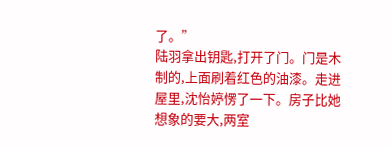了。”
陆羽拿出钥匙,打开了门。门是木制的,上面刷着红色的油漆。走进屋里,沈怡婷愣了一下。房子比她想象的要大,两室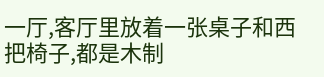一厅,客厅里放着一张桌子和西把椅子,都是木制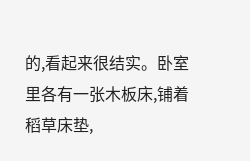的,看起来很结实。卧室里各有一张木板床,铺着稻草床垫,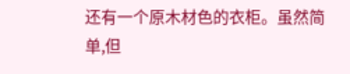还有一个原木材色的衣柜。虽然简单,但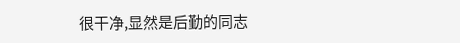很干净,显然是后勤的同志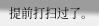提前打扫过了。